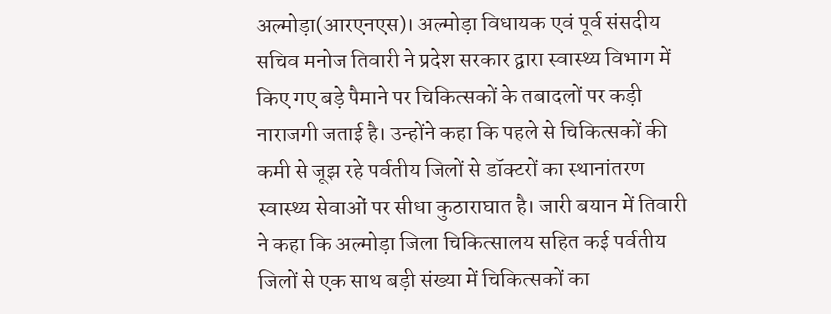अल्मोड़ा(आरएनएस)। अल्मोड़ा विधायक एवं पूर्व संसदीय सचिव मनोज तिवारी ने प्रदेश सरकार द्वारा स्वास्थ्य विभाग में किए गए बड़े पैमाने पर चिकित्सकों के तबादलों पर कड़ी नाराजगी जताई है। उन्होंने कहा कि पहले से चिकित्सकों की कमी से जूझ रहे पर्वतीय जिलों से डॉक्टरों का स्थानांतरण स्वास्थ्य सेवाओं पर सीधा कुठाराघात है। जारी बयान में तिवारी ने कहा कि अल्मोड़ा जिला चिकित्सालय सहित कई पर्वतीय जिलों से एक साथ बड़ी संख्या में चिकित्सकों का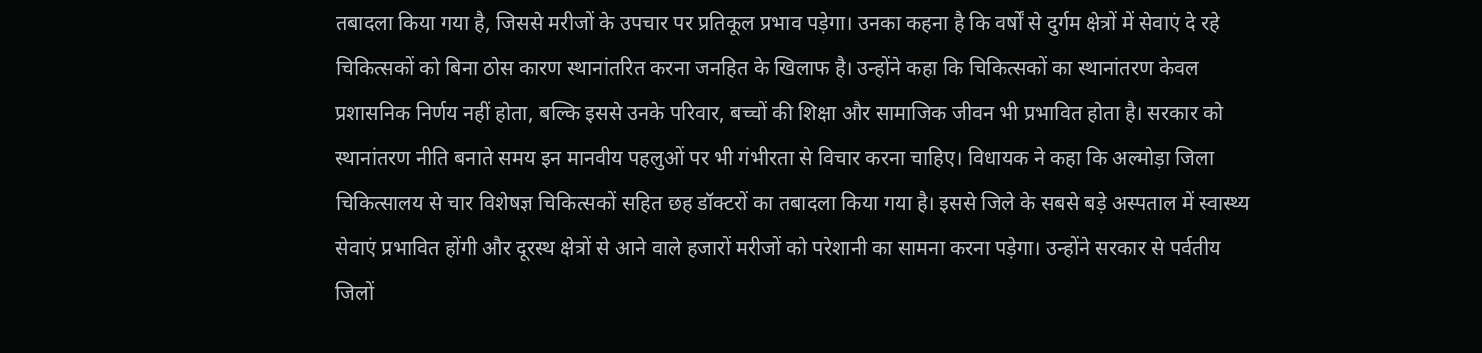तबादला किया गया है, जिससे मरीजों के उपचार पर प्रतिकूल प्रभाव पड़ेगा। उनका कहना है कि वर्षों से दुर्गम क्षेत्रों में सेवाएं दे रहे चिकित्सकों को बिना ठोस कारण स्थानांतरित करना जनहित के खिलाफ है। उन्होंने कहा कि चिकित्सकों का स्थानांतरण केवल प्रशासनिक निर्णय नहीं होता, बल्कि इससे उनके परिवार, बच्चों की शिक्षा और सामाजिक जीवन भी प्रभावित होता है। सरकार को स्थानांतरण नीति बनाते समय इन मानवीय पहलुओं पर भी गंभीरता से विचार करना चाहिए। विधायक ने कहा कि अल्मोड़ा जिला चिकित्सालय से चार विशेषज्ञ चिकित्सकों सहित छह डॉक्टरों का तबादला किया गया है। इससे जिले के सबसे बड़े अस्पताल में स्वास्थ्य सेवाएं प्रभावित होंगी और दूरस्थ क्षेत्रों से आने वाले हजारों मरीजों को परेशानी का सामना करना पड़ेगा। उन्होंने सरकार से पर्वतीय जिलों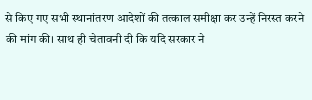से किए गए सभी स्थानांतरण आदेशों की तत्काल समीक्षा कर उन्हें निरस्त करने की मांग की। साथ ही चेतावनी दी कि यदि सरकार ने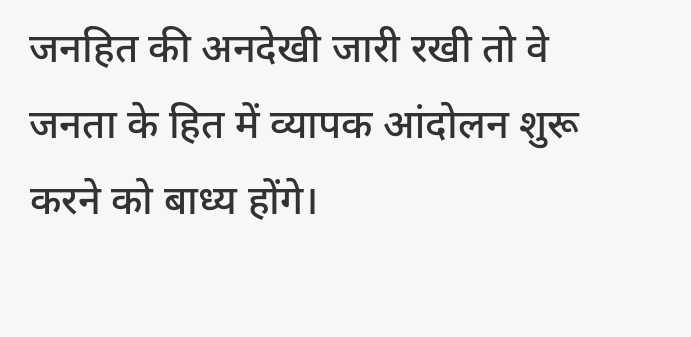जनहित की अनदेखी जारी रखी तो वे जनता के हित में व्यापक आंदोलन शुरू करने को बाध्य होंगे।